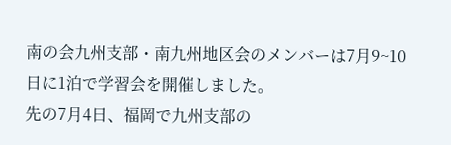南の会九州支部・南九州地区会のメンバーは7月9~10日に1泊で学習会を開催しました。
先の7月4日、福岡で九州支部の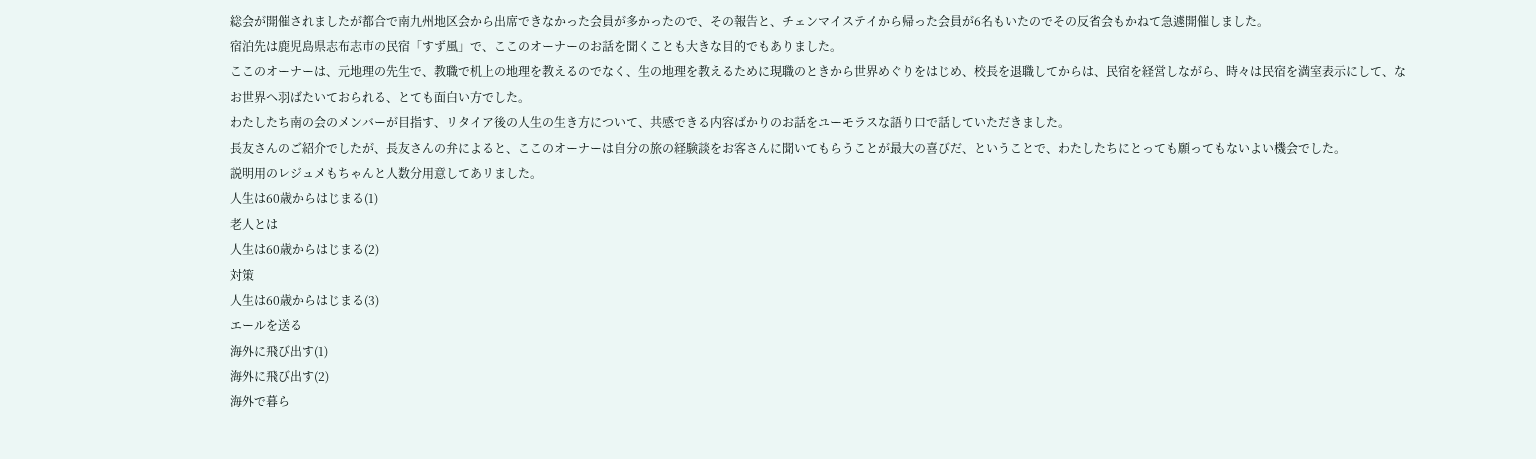総会が開催されましたが都合で南九州地区会から出席できなかった会員が多かったので、その報告と、チェンマイステイから帰った会員が6名もいたのでその反省会もかねて急遽開催しました。
宿泊先は鹿児島県志布志市の民宿「すず風」で、ここのオーナーのお話を聞くことも大きな目的でもありました。
ここのオーナーは、元地理の先生で、教職で机上の地理を教えるのでなく、生の地理を教えるために現職のときから世界めぐりをはじめ、校長を退職してからは、民宿を経営しながら、時々は民宿を満室表示にして、なお世界へ羽ばたいておられる、とても面白い方でした。
わたしたち南の会のメンバーが目指す、リタイア後の人生の生き方について、共感できる内容ばかりのお話をユーモラスな語り口で話していただきました。
長友さんのご紹介でしたが、長友さんの弁によると、ここのオーナーは自分の旅の経験談をお客さんに聞いてもらうことが最大の喜びだ、ということで、わたしたちにとっても願ってもないよい機会でした。
説明用のレジュメもちゃんと人数分用意してあリました。
人生は60歳からはじまる(1)
老人とは
人生は60歳からはじまる(2)
対策
人生は60歳からはじまる(3)
エールを送る
海外に飛び出す(1)
海外に飛び出す(2)
海外で暮ら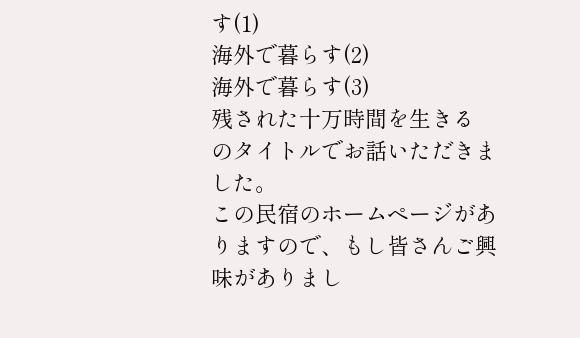す(1)
海外で暮らす(2)
海外で暮らす(3)
残された十万時間を生きる
のタイトルでお話いただきました。
この民宿のホームページがありますので、もし皆さんご興味がありまし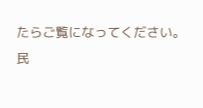たらご覧になってください。
民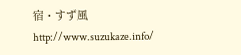宿・すず風 http://www.suzukaze.info/